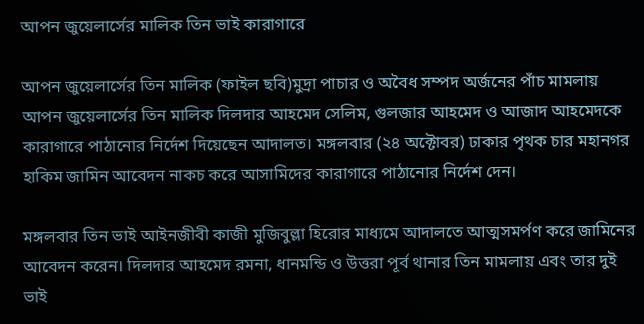আপন জুয়েলার্সের মালিক তিন ভাই কারাগারে

আপন জুয়েলার্সের তিন মালিক (ফাইল ছবি)মুদ্রা পাচার ও অবৈধ সম্পদ অর্জনের পাঁচ মামলায় আপন জুয়েলার্সের তিন মালিক দিলদার আহমেদ সেলিম, গুলজার আহমেদ ও আজাদ আহমেদকে কারাগারে পাঠানোর নির্দেশ দিয়েছেন আদালত। মঙ্গলবার (২৪ অক্টোবর) ঢাকার পৃথক চার মহানগর হাকিম জামিন আবেদন নাকচ করে আসামিদের কারাগারে পাঠানোর নির্দেশ দেন।

মঙ্গলবার তিন ভাই আইনজীবী কাজী মুজিবুল্লা হিরোর মাধ্যমে আদালতে আত্মসমর্পণ করে জামিনের আবেদন করেন। দিলদার আহমেদ রমনা, ধানমন্ডি ও উত্তরা পূর্ব থানার তিন মামলায় এবং তার দুই ভাই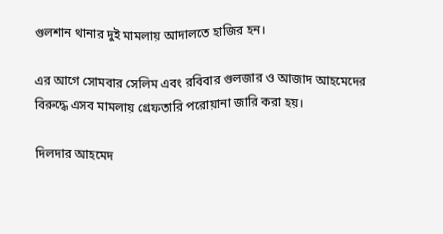গুলশান থানার দুই মামলায় আদালতে হাজির হন।

এর আগে সোমবার সেলিম এবং রবিবার গুলজার ও আজাদ আহমেদের বিরুদ্ধে এসব মামলায় গ্রেফতারি পরোয়ানা জারি করা হয়।

দিলদার আহমেদ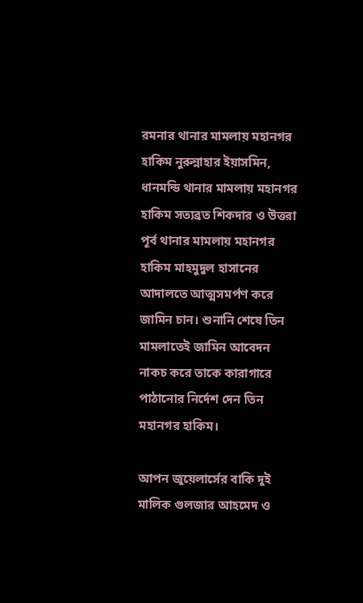রমনার থানার মামলায় মহানগর হাকিম নুরুন্নাহার ইয়াসমিন, ধানমন্ডি থানার মামলায় মহানগর হাকিম সত্যব্রত শিকদার ও উত্তরা পূর্ব থানার মামলায় মহানগর হাকিম মাহমুদুল হাসানের আদালতে আত্মসমর্পণ করে জামিন চান। শুনানি শেষে তিন মামলাতেই জামিন আবেদন নাকচ করে তাকে কারাগারে পাঠানোর নির্দেশ দেন তিন মহানগর হাকিম।

আপন জুয়েলার্সের বাকি দুই মালিক গুলজার আহমেদ ও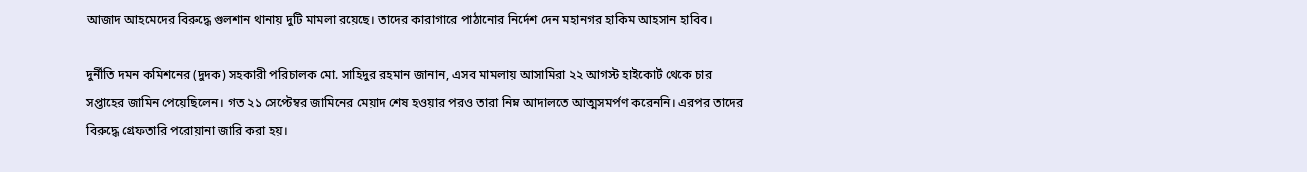আজাদ আহমেদের বিরুদ্ধে গুলশান থানায় দুটি মামলা রয়েছে। তাদের কারাগারে পাঠানোর নির্দেশ দেন মহানগর হাকিম আহসান হাবিব।

দুর্নীতি দমন কমিশনের (দুদক) সহকারী পরিচালক মো. সাহিদুর রহমান জানান, এসব মামলায় আসামিরা ২২ আগস্ট হাইকোর্ট থেকে চার সপ্তাহের জামিন পেয়েছিলেন। গত ২১ সেপ্টেম্বর জামিনের মেয়াদ শেষ হওয়ার পরও তারা নিম্ন আদালতে আত্মসমর্পণ করেননি। এরপর তাদের বিরুদ্ধে গ্রেফতারি পরোয়ানা জারি করা হয়।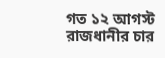গত ১২ আগস্ট রাজধানীর চার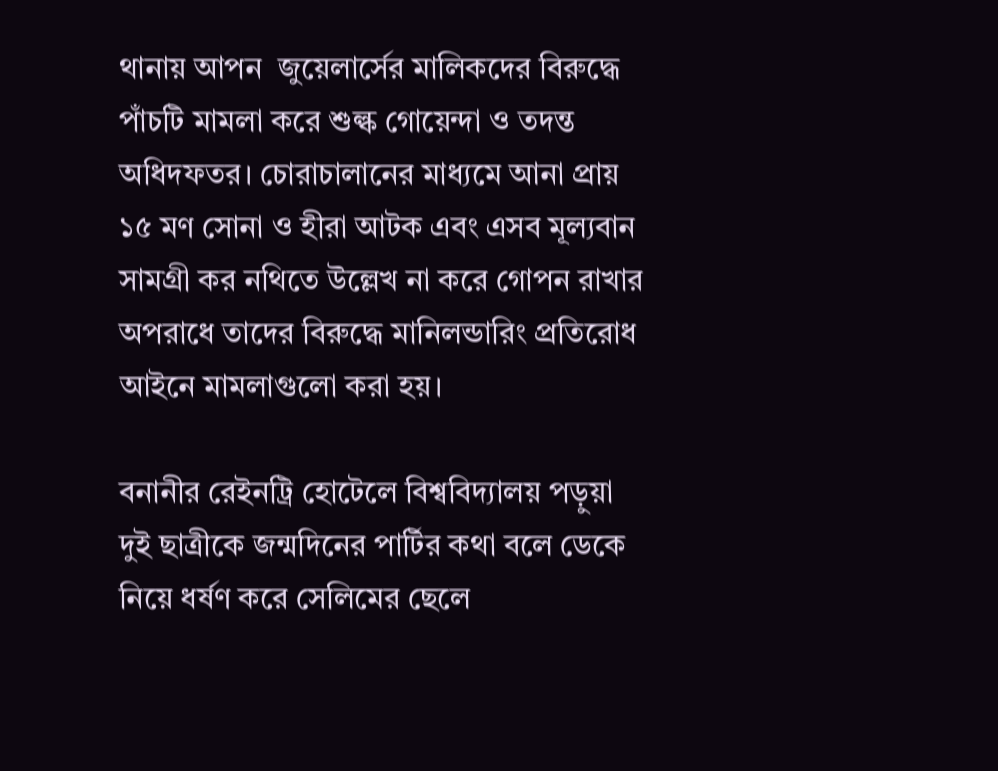থানায় আপন  জুয়েলার্সের মালিকদের বিরুদ্ধে পাঁচটি মামলা করে শুল্ক গোয়েন্দা ও তদন্ত অধিদফতর। চোরাচালানের মাধ্যমে আনা প্রায় ১৫ মণ সোনা ও হীরা আটক এবং এসব মূল্যবান সামগ্রী কর নথিতে উল্লেখ না করে গোপন রাখার অপরাধে তাদের বিরুদ্ধে মানিলন্ডারিং প্রতিরোধ আইনে মামলাগুলো করা হয়।

বনানীর রেইনট্রি হোটেলে বিশ্ববিদ্যালয় পড়ুয়া দুই ছাত্রীকে জন্মদিনের পার্টির কথা বলে ডেকে নিয়ে ধর্ষণ করে সেলিমের ছেলে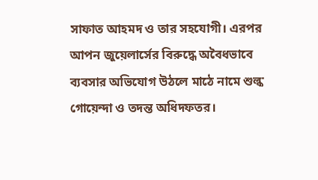সাফাত আহমদ ও তার সহযোগী। এরপর আপন জুয়েলার্সের বিরুদ্ধে অবৈধভাবে ব্যবসার অভিযোগ উঠলে মাঠে নামে শুল্ক গোয়েন্দা ও তদন্ত অধিদফতর।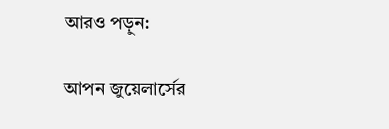আরও পড়ুন:

আপন জুয়েলার্সের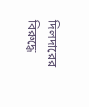দিলদারের বিরুদ্ধে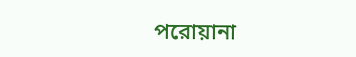পরোয়ানা